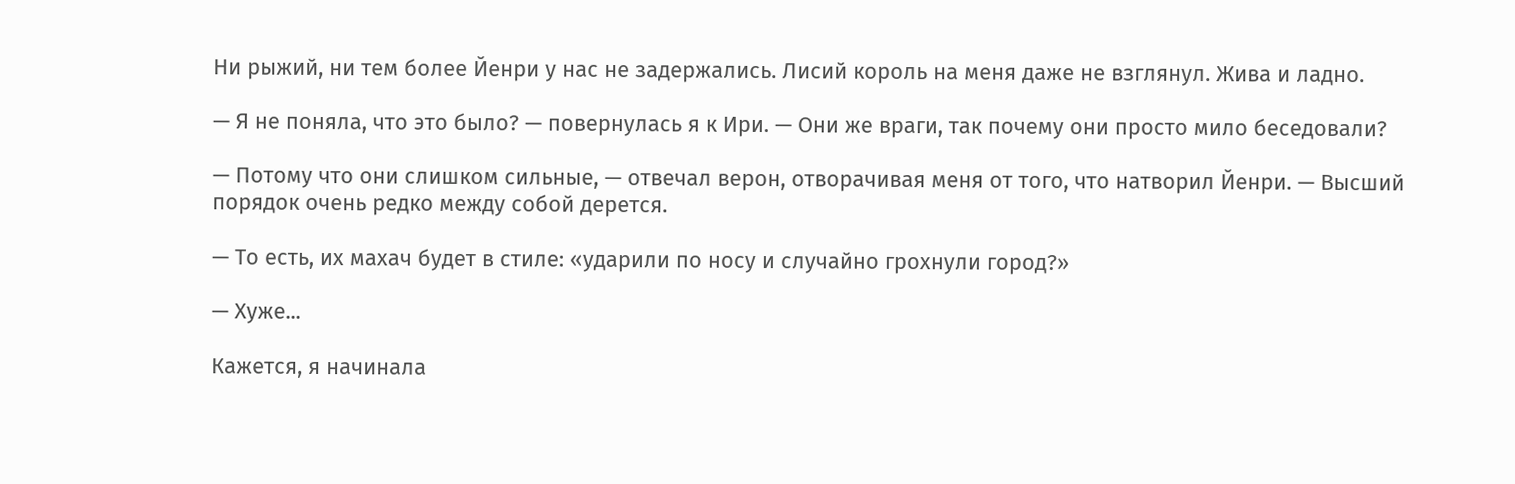Ни рыжий, ни тем более Йенри у нас не задержались. Лисий король на меня даже не взглянул. Жива и ладно.

— Я не поняла, что это было? — повернулась я к Ири. — Они же враги, так почему они просто мило беседовали?

— Потому что они слишком сильные, — отвечал верон, отворачивая меня от того, что натворил Йенри. — Высший порядок очень редко между собой дерется.

— То есть, их махач будет в стиле: «ударили по носу и случайно грохнули город?»

— Хуже...

Кажется, я начинала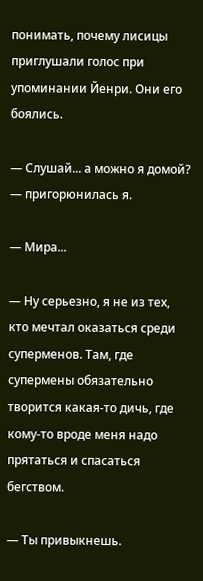понимать, почему лисицы приглушали голос при упоминании Йенри. Они его боялись.

— Слушай... а можно я домой? — пригорюнилась я.

— Мира...

— Ну серьезно, я не из тех, кто мечтал оказаться среди суперменов. Там, где супермены обязательно творится какая-то дичь, где кому-то вроде меня надо прятаться и спасаться бегством.

— Ты привыкнешь.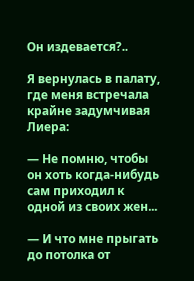Он издевается?..

Я вернулась в палату, где меня встречала крайне задумчивая Лиера:

— Не помню, чтобы он хоть когда-нибудь сам приходил к одной из своих жен...

— И что мне прыгать до потолка от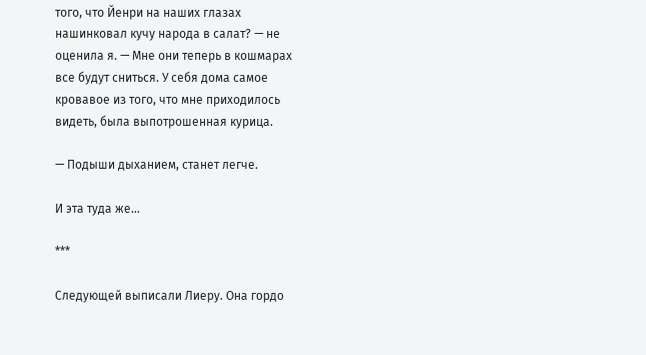того, что Йенри на наших глазах нашинковал кучу народа в салат? — не оценила я. — Мне они теперь в кошмарах все будут сниться. У себя дома самое кровавое из того, что мне приходилось видеть, была выпотрошенная курица.

— Подыши дыханием, станет легче.

И эта туда же...

***

Следующей выписали Лиеру. Она гордо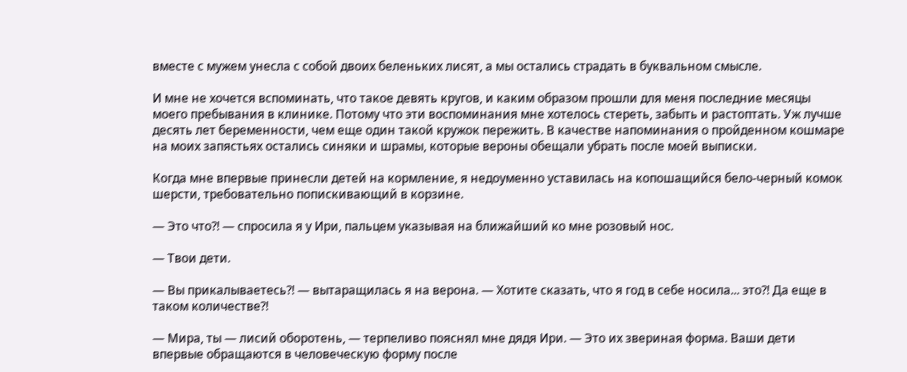вместе с мужем унесла с собой двоих беленьких лисят, а мы остались страдать в буквальном смысле.

И мне не хочется вспоминать, что такое девять кругов, и каким образом прошли для меня последние месяцы моего пребывания в клинике. Потому что эти воспоминания мне хотелось стереть, забыть и растоптать. Уж лучше десять лет беременности, чем еще один такой кружок пережить. В качестве напоминания о пройденном кошмаре на моих запястьях остались синяки и шрамы, которые вероны обещали убрать после моей выписки.

Когда мне впервые принесли детей на кормление, я недоуменно уставилась на копошащийся бело-черный комок шерсти, требовательно попискивающий в корзине.

— Это что?! — спросила я у Ири, пальцем указывая на ближайший ко мне розовый нос.

— Твои дети.

— Вы прикалываетесь?! — вытаращилась я на верона. — Хотите сказать, что я год в себе носила... это?! Да еще в таком количестве?!

— Мира, ты — лисий оборотень, — терпеливо пояснял мне дядя Ири. — Это их звериная форма. Ваши дети впервые обращаются в человеческую форму после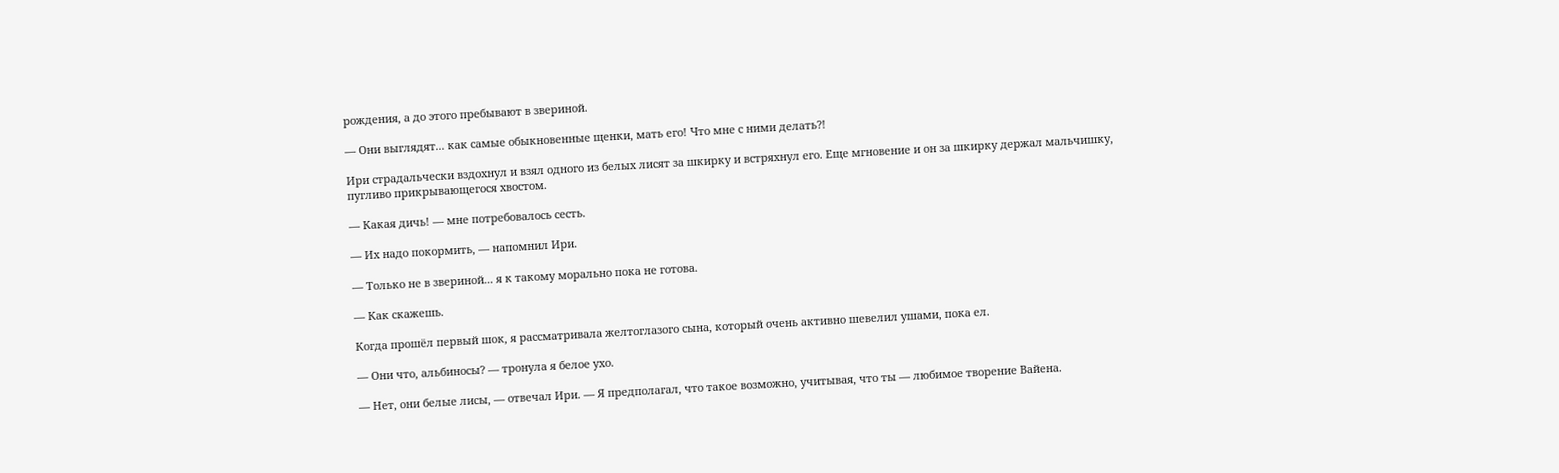рождения, а до этого пребывают в звериной.

— Они выглядят... как самые обыкновенные щенки, мать его! Что мне с ними делать?!

Ири страдальчески вздохнул и взял одного из белых лисят за шкирку и встряхнул его. Еще мгновение и он за шкирку держал мальчишку, пугливо прикрывающегося хвостом.

— Какая дичь! — мне потребовалось сесть.

— Их надо покормить, — напомнил Ири.

— Только не в звериной... я к такому морально пока не готова.

— Как скажешь.

Когда прошёл первый шок, я рассматривала желтоглазого сына, который очень активно шевелил ушами, пока ел.

— Они что, альбиносы? — тронула я белое ухо.

— Нет, они белые лисы, — отвечал Ири. — Я предполагал, что такое возможно, учитывая, что ты — любимое творение Вайена.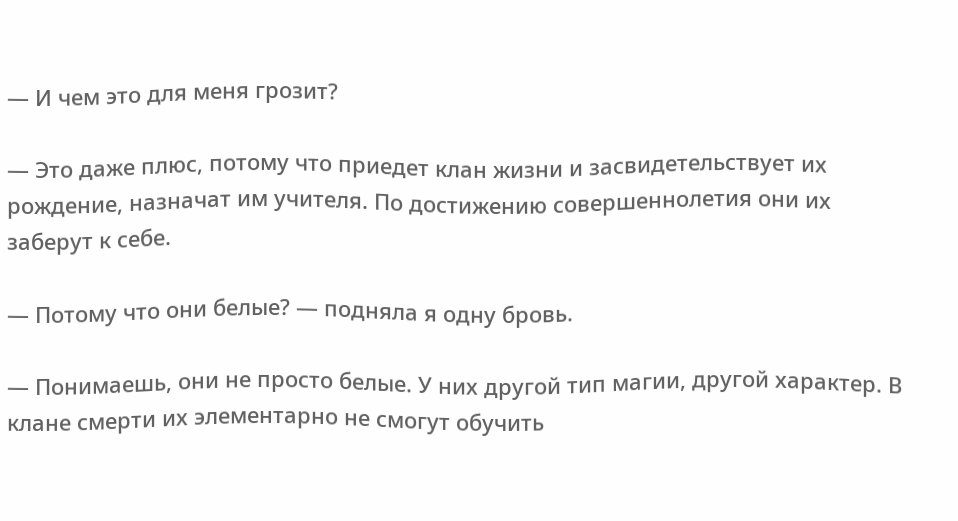— И чем это для меня грозит?

— Это даже плюс, потому что приедет клан жизни и засвидетельствует их рождение, назначат им учителя. По достижению совершеннолетия они их заберут к себе.

— Потому что они белые? — подняла я одну бровь.

— Понимаешь, они не просто белые. У них другой тип магии, другой характер. В клане смерти их элементарно не смогут обучить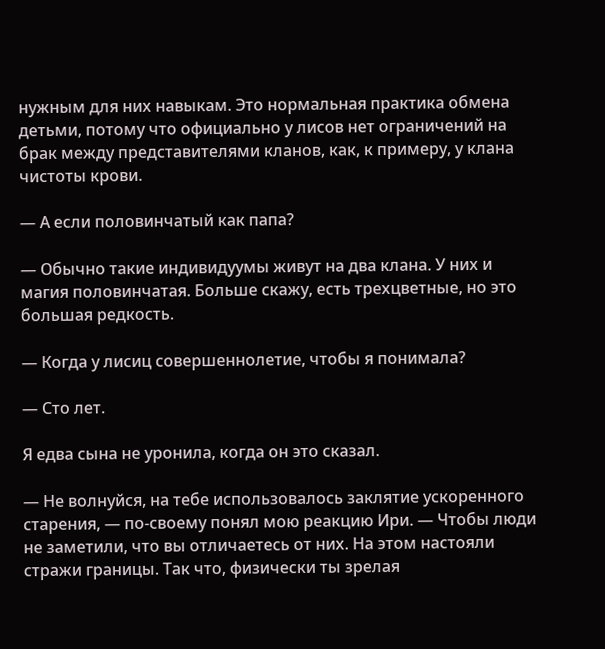нужным для них навыкам. Это нормальная практика обмена детьми, потому что официально у лисов нет ограничений на брак между представителями кланов, как, к примеру, у клана чистоты крови.

— А если половинчатый как папа?

— Обычно такие индивидуумы живут на два клана. У них и магия половинчатая. Больше скажу, есть трехцветные, но это большая редкость.

— Когда у лисиц совершеннолетие, чтобы я понимала?

— Сто лет.

Я едва сына не уронила, когда он это сказал.

— Не волнуйся, на тебе использовалось заклятие ускоренного старения, — по-своему понял мою реакцию Ири. — Чтобы люди не заметили, что вы отличаетесь от них. На этом настояли стражи границы. Так что, физически ты зрелая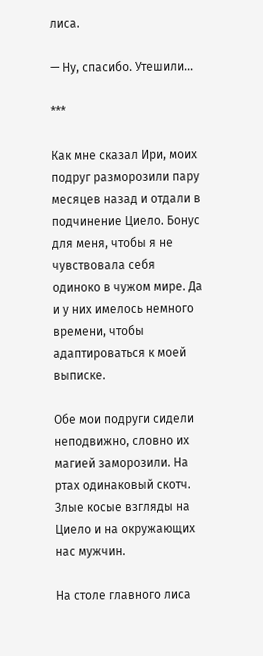лиса.

— Ну, спасибо. Утешили...

***

Как мне сказал Ири, моих подруг разморозили пару месяцев назад и отдали в подчинение Циело. Бонус для меня, чтобы я не чувствовала себя одиноко в чужом мире. Да и у них имелось немного времени, чтобы адаптироваться к моей выписке.

Обе мои подруги сидели неподвижно, словно их магией заморозили. На ртах одинаковый скотч. Злые косые взгляды на Циело и на окружающих нас мужчин.

На столе главного лиса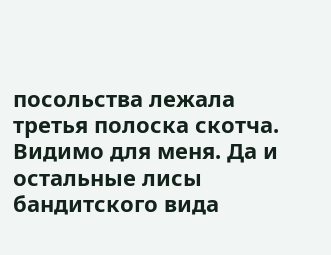посольства лежала третья полоска скотча. Видимо для меня. Да и остальные лисы бандитского вида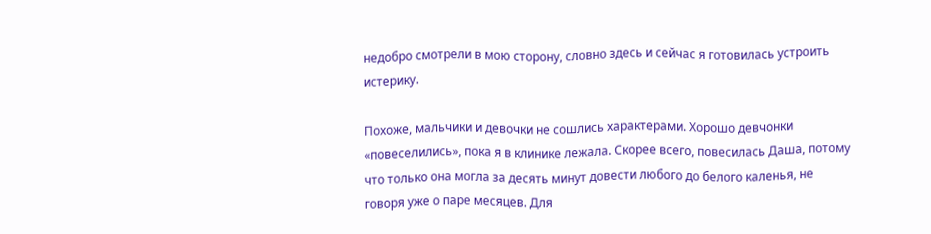недобро смотрели в мою сторону, словно здесь и сейчас я готовилась устроить истерику.

Похоже, мальчики и девочки не сошлись характерами. Хорошо девчонки «повеселились», пока я в клинике лежала. Скорее всего, повесилась Даша, потому что только она могла за десять минут довести любого до белого каленья, не говоря уже о паре месяцев. Для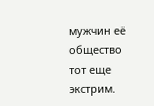мужчин её общество тот еще экстрим.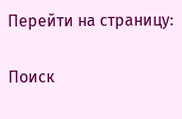Перейти на страницу:

Поиск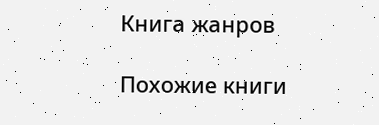Книга жанров

Похожие книги